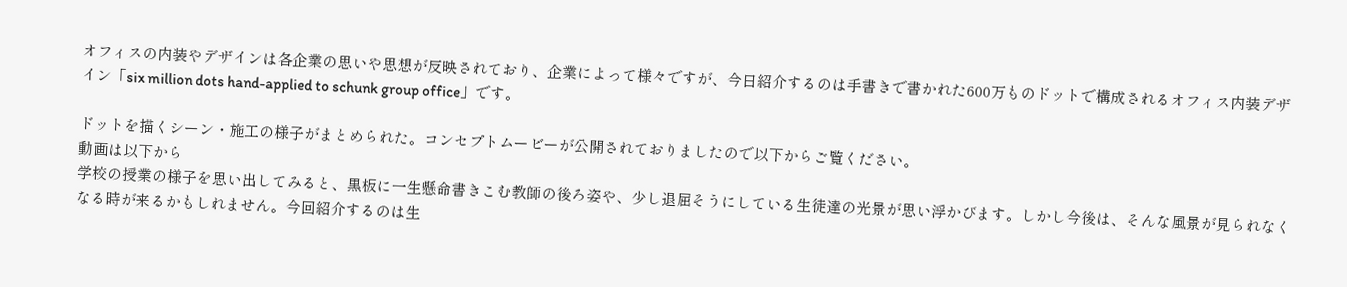オフィスの内装やデザインは各企業の思いや思想が反映されており、企業によって様々ですが、今日紹介するのは手書きで書かれた600万ものドットで構成されるオフィス内装デザイン「six million dots hand-applied to schunk group office」です。

ドットを描くシーン・施工の様子がまとめられた。コンセプトムービーが公開されておりましたので以下からご覧ください。
動画は以下から
学校の授業の様子を思い出してみると、黒板に一生懸命書きこむ教師の後ろ姿や、少し退屈そうにしている生徒達の光景が思い浮かびます。しかし今後は、そんな風景が見られなくなる時が来るかもしれません。今回紹介するのは生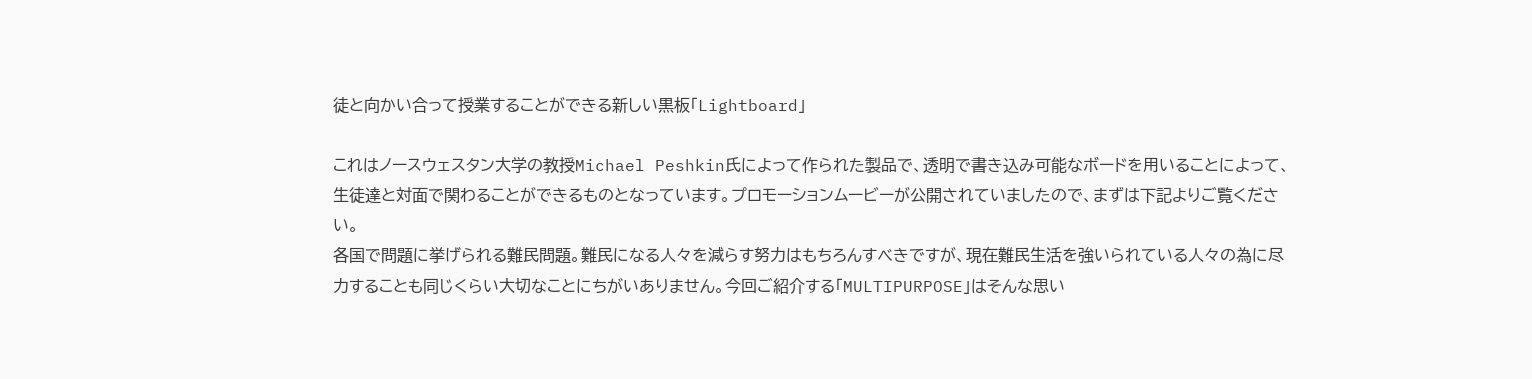徒と向かい合って授業することができる新しい黒板「Lightboard」

これはノースウェスタン大学の教授Michael Peshkin氏によって作られた製品で、透明で書き込み可能なボードを用いることによって、生徒達と対面で関わることができるものとなっています。プロモーションムービーが公開されていましたので、まずは下記よりご覧ください。
各国で問題に挙げられる難民問題。難民になる人々を減らす努力はもちろんすべきですが、現在難民生活を強いられている人々の為に尽力することも同じくらい大切なことにちがいありません。今回ご紹介する「MULTIPURPOSE」はそんな思い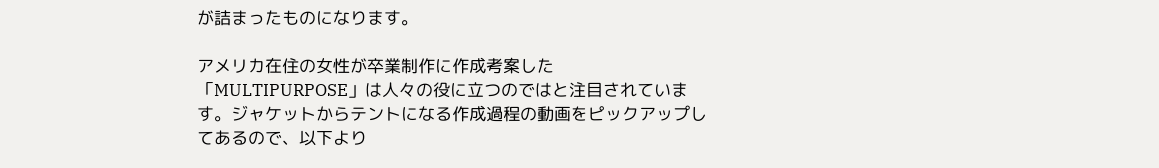が詰まったものになります。

アメリカ在住の女性が卒業制作に作成考案した「MULTIPURPOSE」は人々の役に立つのではと注目されています。ジャケットからテントになる作成過程の動画をピックアップしてあるので、以下より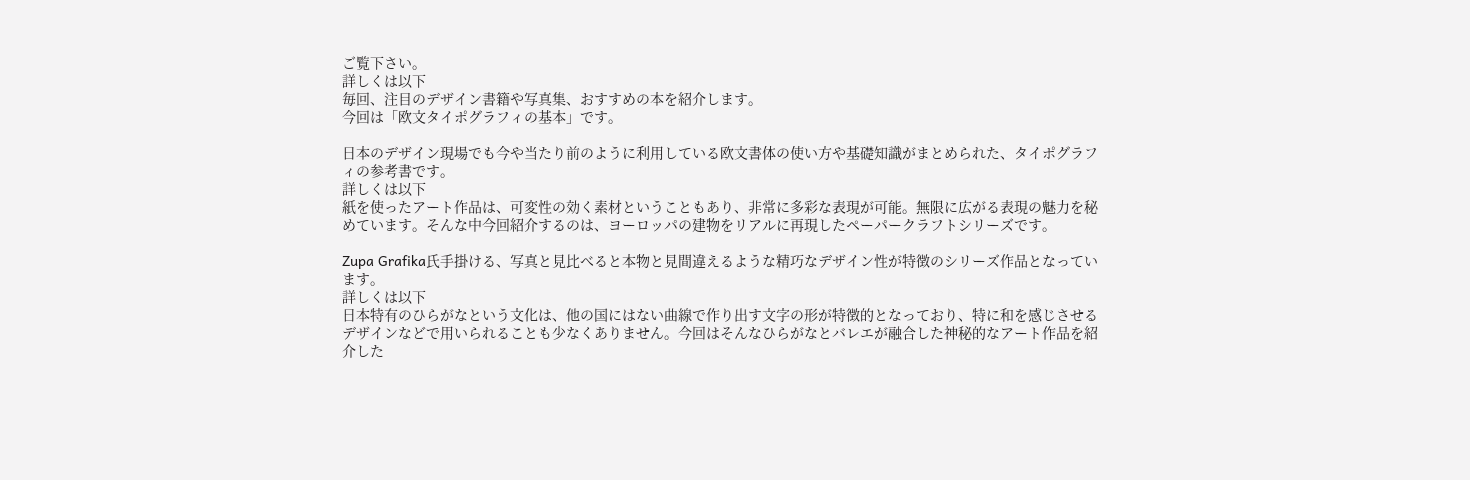ご覧下さい。
詳しくは以下
毎回、注目のデザイン書籍や写真集、おすすめの本を紹介します。
今回は「欧文タイポグラフィの基本」です。

日本のデザイン現場でも今や当たり前のように利用している欧文書体の使い方や基礎知識がまとめられた、タイポグラフィの参考書です。
詳しくは以下
紙を使ったアート作品は、可変性の効く素材ということもあり、非常に多彩な表現が可能。無限に広がる表現の魅力を秘めています。そんな中今回紹介するのは、ヨーロッパの建物をリアルに再現したペーパークラフトシリーズです。

Zupa Grafika氏手掛ける、写真と見比べると本物と見間違えるような精巧なデザイン性が特徴のシリーズ作品となっています。
詳しくは以下
日本特有のひらがなという文化は、他の国にはない曲線で作り出す文字の形が特徴的となっており、特に和を感じさせるデザインなどで用いられることも少なくありません。今回はそんなひらがなとバレエが融合した神秘的なアート作品を紹介した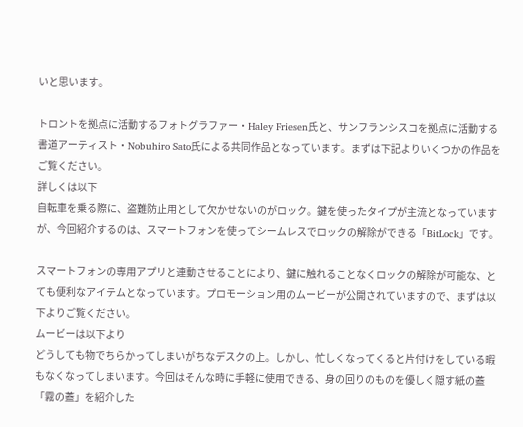いと思います。

トロントを拠点に活動するフォトグラファー・Haley Friesen氏と、サンフランシスコを拠点に活動する書道アーティスト・Nobuhiro Sato氏による共同作品となっています。まずは下記よりいくつかの作品をご覧ください。
詳しくは以下
自転車を乗る際に、盗難防止用として欠かせないのがロック。鍵を使ったタイプが主流となっていますが、今回紹介するのは、スマートフォンを使ってシームレスでロックの解除ができる「BitLock」です。

スマートフォンの専用アプリと連動させることにより、鍵に触れることなくロックの解除が可能な、とても便利なアイテムとなっています。プロモーション用のムービーが公開されていますので、まずは以下よりご覧ください。
ムービーは以下より
どうしても物でちらかってしまいがちなデスクの上。しかし、忙しくなってくると片付けをしている暇もなくなってしまいます。今回はそんな時に手軽に使用できる、身の回りのものを優しく隠す紙の蓋「霧の蓋」を紹介した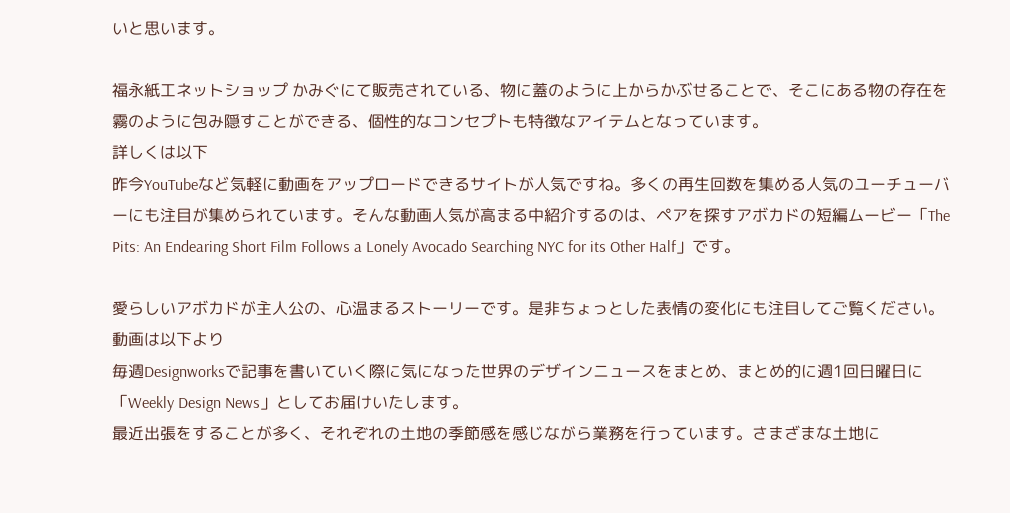いと思います。

福永紙工ネットショップ かみぐにて販売されている、物に蓋のように上からかぶせることで、そこにある物の存在を霧のように包み隠すことができる、個性的なコンセプトも特徴なアイテムとなっています。
詳しくは以下
昨今YouTubeなど気軽に動画をアップロードできるサイトが人気ですね。多くの再生回数を集める人気のユーチューバーにも注目が集められています。そんな動画人気が高まる中紹介するのは、ペアを探すアボカドの短編ムービー「The Pits: An Endearing Short Film Follows a Lonely Avocado Searching NYC for its Other Half」です。

愛らしいアボカドが主人公の、心温まるストーリーです。是非ちょっとした表情の変化にも注目してご覧ください。
動画は以下より
毎週Designworksで記事を書いていく際に気になった世界のデザインニュースをまとめ、まとめ的に週1回日曜日に「Weekly Design News」としてお届けいたします。
最近出張をすることが多く、それぞれの土地の季節感を感じながら業務を行っています。さまざまな土地に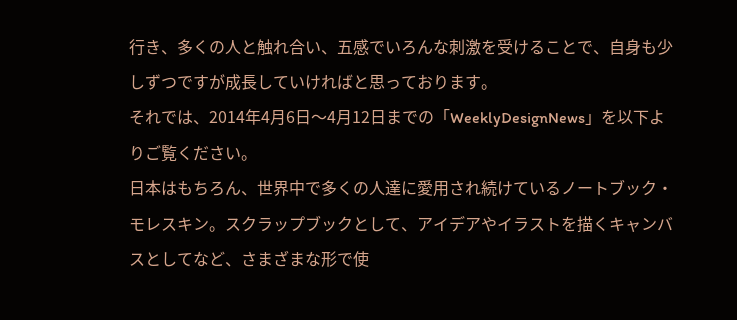行き、多くの人と触れ合い、五感でいろんな刺激を受けることで、自身も少しずつですが成長していければと思っております。
それでは、2014年4月6日〜4月12日までの「WeeklyDesignNews」を以下よりご覧ください。
日本はもちろん、世界中で多くの人達に愛用され続けているノートブック・モレスキン。スクラップブックとして、アイデアやイラストを描くキャンバスとしてなど、さまざまな形で使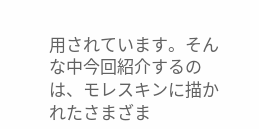用されています。そんな中今回紹介するのは、モレスキンに描かれたさまざま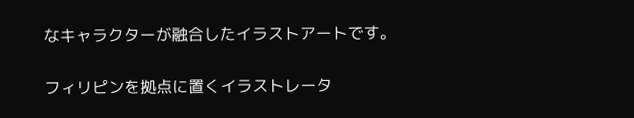なキャラクターが融合したイラストアートです。

フィリピンを拠点に置くイラストレータ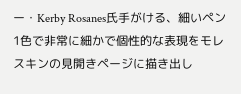ー・Kerby Rosanes氏手がける、細いペン1色で非常に細かで個性的な表現をモレスキンの見開きページに描き出し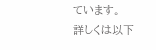ています。
詳しくは以下